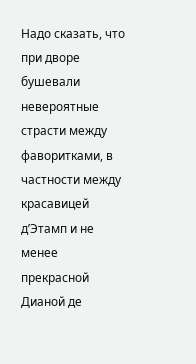Надо сказать, что при дворе бушевали невероятные страсти между фаворитками, в частности между красавицей д’Этамп и не менее прекрасной Дианой де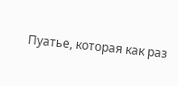Пуатье, которая как раз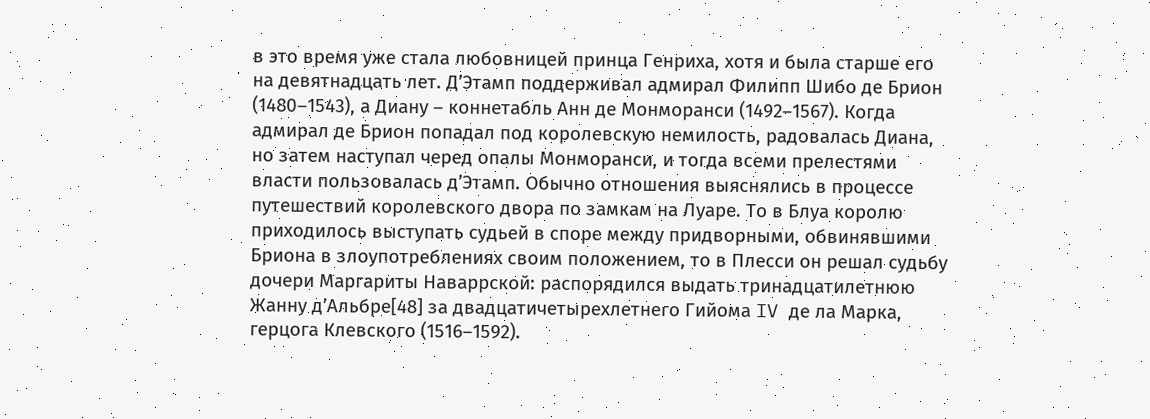в это время уже стала любовницей принца Генриха, хотя и была старше его на девятнадцать лет. Д’Этамп поддерживал адмирал Филипп Шибо де Брион (1480–1543), а Диану – коннетабль Анн де Монморанси (1492–1567). Когда адмирал де Брион попадал под королевскую немилость, радовалась Диана, но затем наступал черед опалы Монморанси, и тогда всеми прелестями власти пользовалась д’Этамп. Обычно отношения выяснялись в процессе путешествий королевского двора по замкам на Луаре. То в Блуа королю приходилось выступать судьей в споре между придворными, обвинявшими Бриона в злоупотреблениях своим положением, то в Плесси он решал судьбу дочери Маргариты Наваррской: распорядился выдать тринадцатилетнюю Жанну д’Альбре[48] за двадцатичетырехлетнего Гийома IV де ла Марка, герцога Клевского (1516–1592).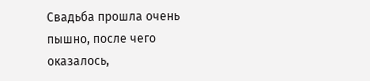Свадьба прошла очень пышно, после чего оказалось,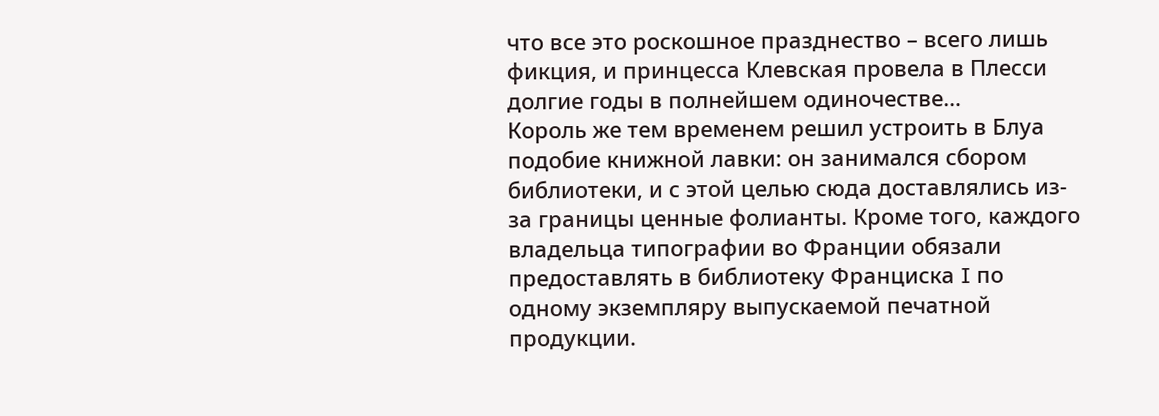что все это роскошное празднество – всего лишь фикция, и принцесса Клевская провела в Плесси долгие годы в полнейшем одиночестве…
Король же тем временем решил устроить в Блуа подобие книжной лавки: он занимался сбором библиотеки, и с этой целью сюда доставлялись из-за границы ценные фолианты. Кроме того, каждого владельца типографии во Франции обязали предоставлять в библиотеку Франциска I по одному экземпляру выпускаемой печатной продукции.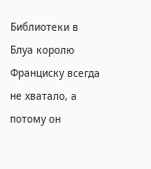Библиотеки в Блуа королю Франциску всегда не хватало, а потому он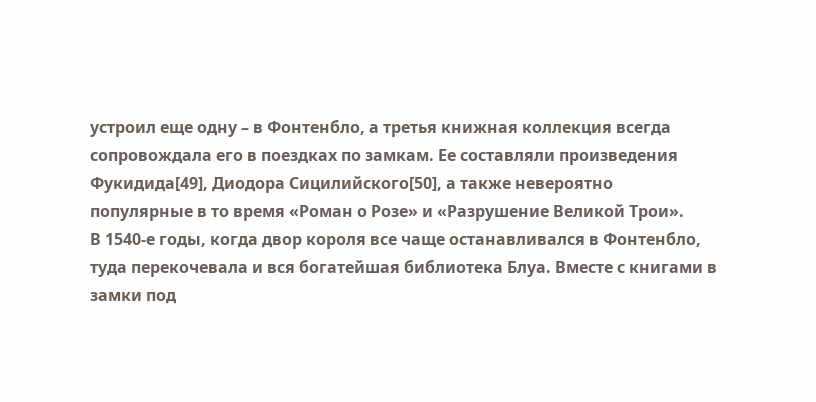устроил еще одну – в Фонтенбло, а третья книжная коллекция всегда сопровождала его в поездках по замкам. Ее составляли произведения Фукидида[49], Диодора Сицилийского[50], а также невероятно популярные в то время «Роман о Розе» и «Разрушение Великой Трои».
В 1540‑е годы, когда двор короля все чаще останавливался в Фонтенбло, туда перекочевала и вся богатейшая библиотека Блуа. Вместе с книгами в замки под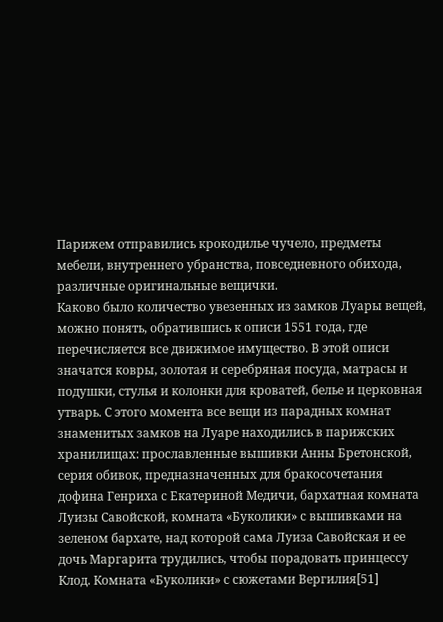Парижем отправились крокодилье чучело, предметы мебели, внутреннего убранства, повседневного обихода, различные оригинальные вещички.
Каково было количество увезенных из замков Луары вещей, можно понять, обратившись к описи 1551 года, где перечисляется все движимое имущество. В этой описи значатся ковры, золотая и серебряная посуда, матрасы и подушки, стулья и колонки для кроватей, белье и церковная утварь. С этого момента все вещи из парадных комнат знаменитых замков на Луаре находились в парижских хранилищах: прославленные вышивки Анны Бретонской, серия обивок, предназначенных для бракосочетания дофина Генриха с Екатериной Медичи, бархатная комната Луизы Савойской, комната «Буколики» с вышивками на зеленом бархате, над которой сама Луиза Савойская и ее дочь Маргарита трудились, чтобы порадовать принцессу Клод. Комната «Буколики» с сюжетами Вергилия[51]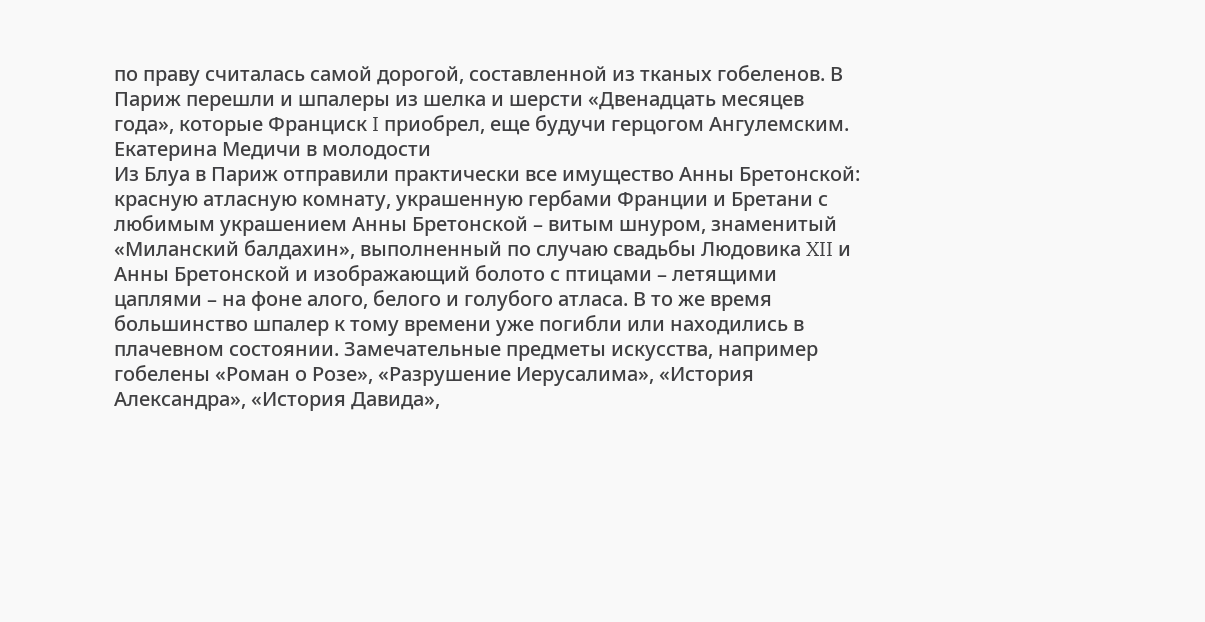по праву считалась самой дорогой, составленной из тканых гобеленов. В Париж перешли и шпалеры из шелка и шерсти «Двенадцать месяцев года», которые Франциск I приобрел, еще будучи герцогом Ангулемским.
Екатерина Медичи в молодости
Из Блуа в Париж отправили практически все имущество Анны Бретонской: красную атласную комнату, украшенную гербами Франции и Бретани с любимым украшением Анны Бретонской – витым шнуром, знаменитый «Миланский балдахин», выполненный по случаю свадьбы Людовика XII и Анны Бретонской и изображающий болото с птицами – летящими цаплями – на фоне алого, белого и голубого атласа. В то же время большинство шпалер к тому времени уже погибли или находились в плачевном состоянии. Замечательные предметы искусства, например гобелены «Роман о Розе», «Разрушение Иерусалима», «История Александра», «История Давида»,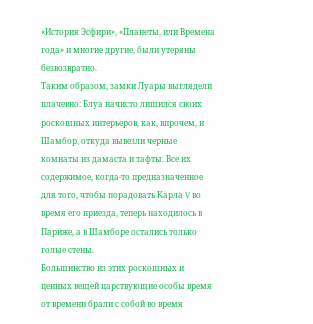«История Эсфири», «Планеты, или Времена года» и многие другие, были утеряны безвозвратно.
Таким образом, замки Луары выглядели плачевно: Блуа начисто лишился своих роскошных интерьеров, как, впрочем, и Шамбор, откуда вывезли черные комнаты из дамаста и тафты. Все их содержимое, когда-то предназначенное для того, чтобы порадовать Карла V во время его приезда, теперь находилось в Париже, а в Шамборе остались только голые стены.
Большинство из этих роскошных и ценных вещей царствующие особы время от времени брали с собой во время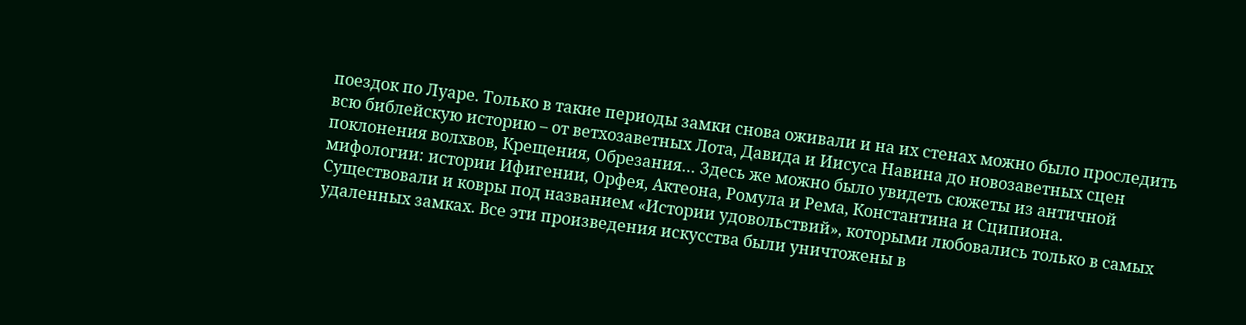поездок по Луаре. Только в такие периоды замки снова оживали и на их стенах можно было проследить всю библейскую историю – от ветхозаветных Лота, Давида и Иисуса Навина до новозаветных сцен поклонения волхвов, Крещения, Обрезания… Здесь же можно было увидеть сюжеты из античной мифологии: истории Ифигении, Орфея, Актеона, Ромула и Рема, Константина и Сципиона. Существовали и ковры под названием «Истории удовольствий», которыми любовались только в самых удаленных замках. Все эти произведения искусства были уничтожены в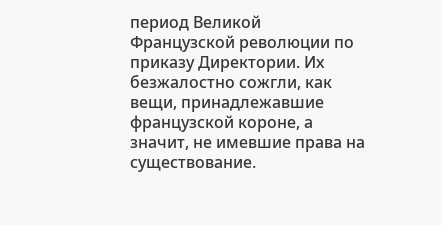период Великой Французской революции по приказу Директории. Их безжалостно сожгли, как вещи, принадлежавшие французской короне, а значит, не имевшие права на существование.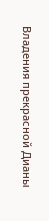Владения прекрасной Дианы